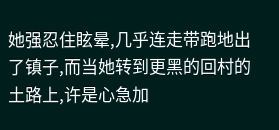她强忍住眩晕,几乎连走带跑地出了镇子,而当她转到更黑的回村的土路上,许是心急加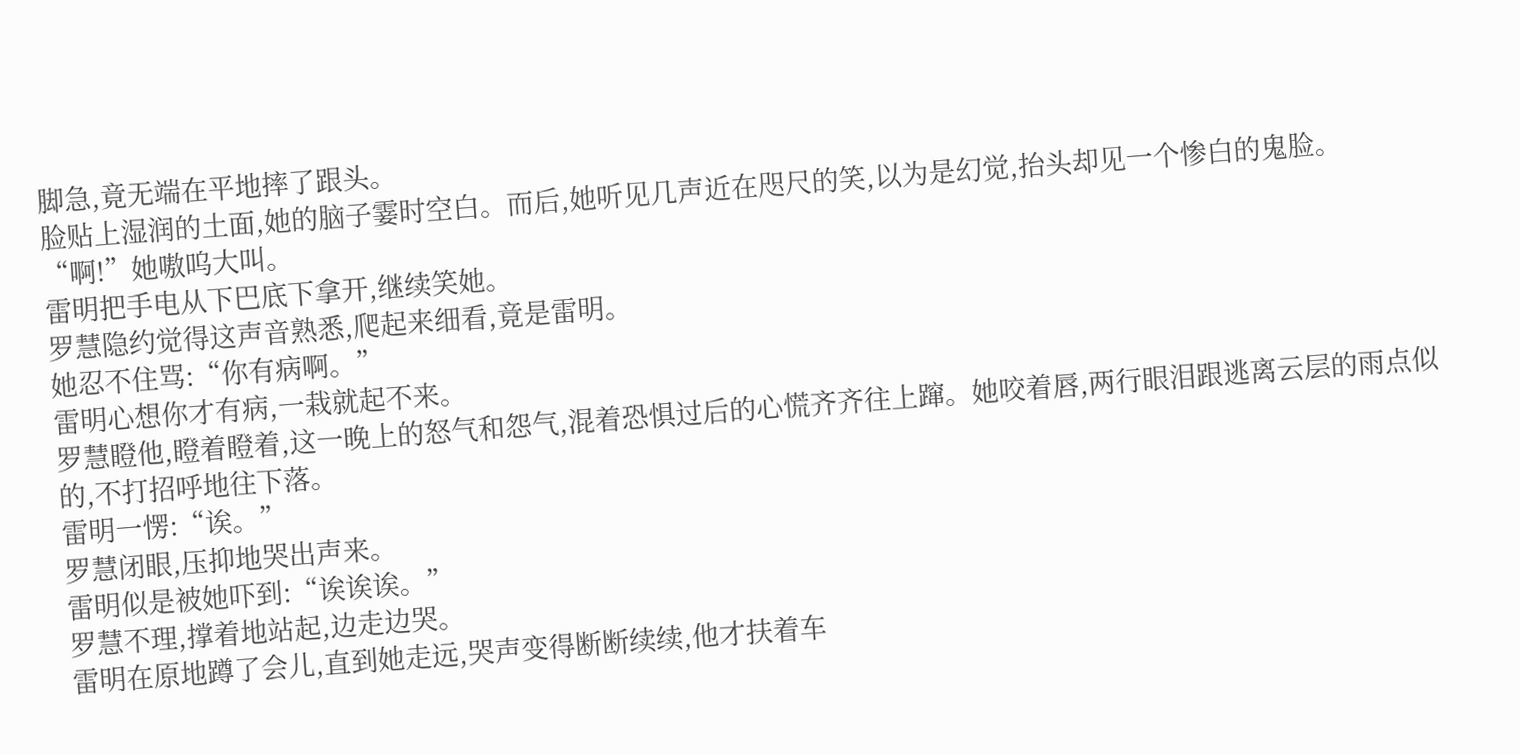脚急,竟无端在平地摔了跟头。
脸贴上湿润的土面,她的脑子霎时空白。而后,她听见几声近在咫尺的笑,以为是幻觉,抬头却见一个惨白的鬼脸。
“啊!”她嗷呜大叫。
雷明把手电从下巴底下拿开,继续笑她。
罗慧隐约觉得这声音熟悉,爬起来细看,竟是雷明。
她忍不住骂:“你有病啊。”
雷明心想你才有病,一栽就起不来。
罗慧瞪他,瞪着瞪着,这一晚上的怒气和怨气,混着恐惧过后的心慌齐齐往上蹿。她咬着唇,两行眼泪跟逃离云层的雨点似的,不打招呼地往下落。
雷明一愣:“诶。”
罗慧闭眼,压抑地哭出声来。
雷明似是被她吓到:“诶诶诶。”
罗慧不理,撑着地站起,边走边哭。
雷明在原地蹲了会儿,直到她走远,哭声变得断断续续,他才扶着车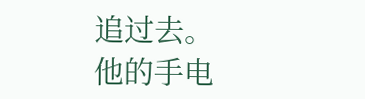追过去。
他的手电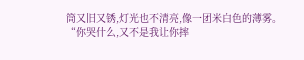筒又旧又锈,灯光也不清亮,像一团米白色的薄雾。
“你哭什么,又不是我让你摔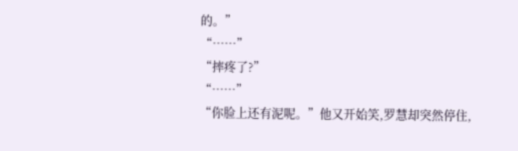的。”
“……”
“摔疼了?”
“……”
“你脸上还有泥呢。”他又开始笑,罗慧却突然停住,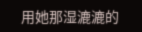用她那湿漉漉的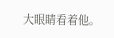大眼睛看着他。